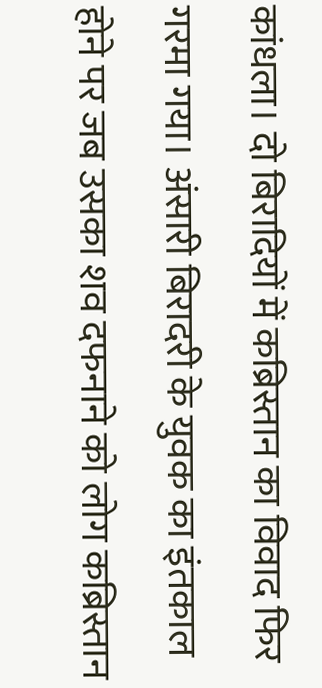कांधला। दो बिरादियों में कब्रिस्तान का विवाद फिर गरमा गया। अंसारी बिरादरी के युवक का इंतकाल होने पर जब उसका शव दफनाने को लोग कब्रिस्तान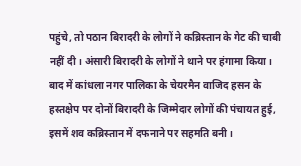पहुंचे, तो पठान बिरादरी के लोगों ने कब्रिस्तान के गेट की चाबी नहीं दी। अंसारी बिरादरी के लोगों ने थाने पर हंगामा किया। बाद में कांधला नगर पालिका के चेयरमैन वाजिद हसन के हस्तक्षेप पर दोनों बिरादरी के जिम्मेदार लोगों की पंचायत हुई, इसमें शव कब्रिस्तान में दफनाने पर सहमति बनी।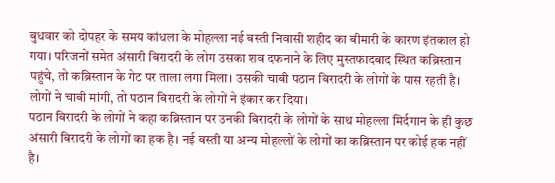बुधवार को दोपहर के समय कांधला के मोहल्ला नई बस्ती निवासी शहीद का बीमारी के कारण इंतकाल हो गया। परिजनों समेत अंसारी बिरादरी के लोग उसका शव दफनाने के लिए मुस्तफादबाद स्थित कब्रिस्तान पहुंचे, तो कब्रिस्तान के गेट पर ताला लगा मिला। उसकी चाबी पठान बिरादरी के लोगों के पास रहती है। लोगों ने चाबी मांगी, तो पठान बिरादरी के लोगों ने इंकार कर दिया।
पठान बिरादरी के लोगों ने कहा कब्रिस्तान पर उनकी बिरादरी के लोगों के साथ मोहल्ला मिर्दगान के ही कुछ अंसारी बिरादरी के लोगों का हक है। नई बस्ती या अन्य मोहल्लों के लोगों का कब्रिस्तान पर कोई हक नहीं है।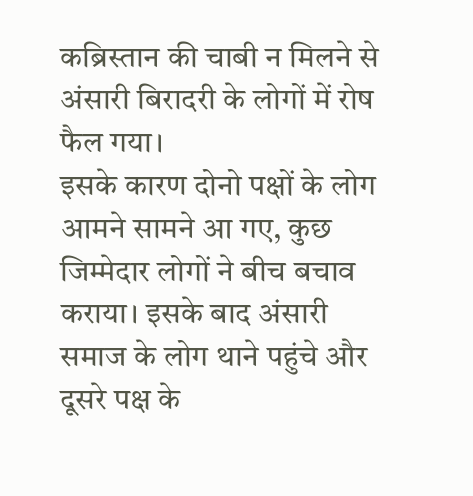कब्रिस्तान की चाबी न मिलने से अंसारी बिरादरी के लोगों में रोष फैल गया।
इसके कारण दोनो पक्षों के लोग आमने सामने आ गए, कुछ जिम्मेदार लोगों ने बीच बचाव कराया। इसके बाद अंसारी समाज के लोग थाने पहुंचे और दूसरे पक्ष के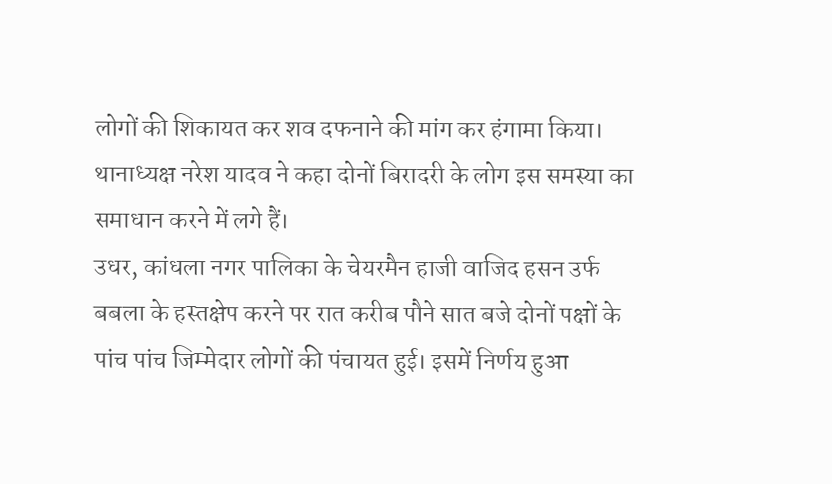लोगों की शिकायत कर शव दफनाने की मांग कर हंगामा किया। थानाध्यक्ष नरेश यादव ने कहा दोनों बिरादरी के लोग इस समस्या का समाधान करने में लगे हैं।
उधर, कांधला नगर पालिका के चेयरमैन हाजी वाजिद हसन उर्फ बबला के हस्तक्षेप करने पर रात करीब पौने सात बजे दोनों पक्षों के पांच पांच जिम्मेदार लोगों की पंचायत हुई। इसमें निर्णय हुआ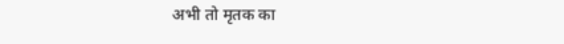अभी तो मृतक का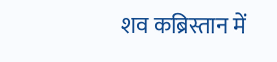शव कब्रिस्तान में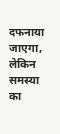दफनाया जाएगा, लेकिन समस्या का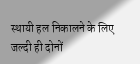स्थायी हल निकालने के लिए जल्दी ही दोनों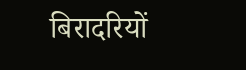बिरादरियों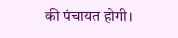की पंचायत होगी।